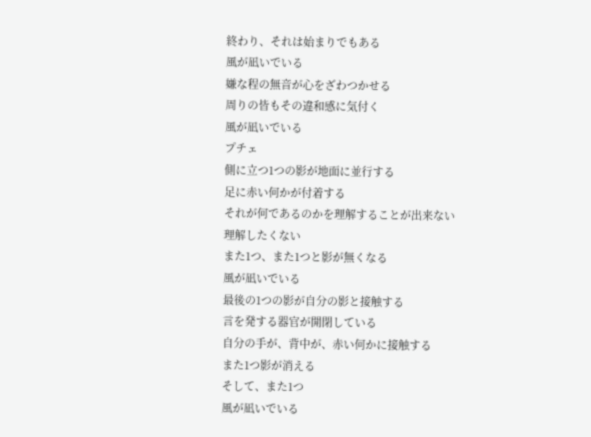終わり、それは始まりでもある
風が凪いでいる
嫌な程の無音が心をざわつかせる
周りの皆もその違和感に気付く
風が凪いでいる
プチェ
側に立つ1つの影が地面に並行する
足に赤い何かが付着する
それが何であるのかを理解することが出来ない
理解したくない
また1つ、また1つと影が無くなる
風が凪いでいる
最後の1つの影が自分の影と接触する
言を発する器官が開閉している
自分の手が、背中が、赤い何かに接触する
また1つ影が消える
そして、また1つ
風が凪いでいる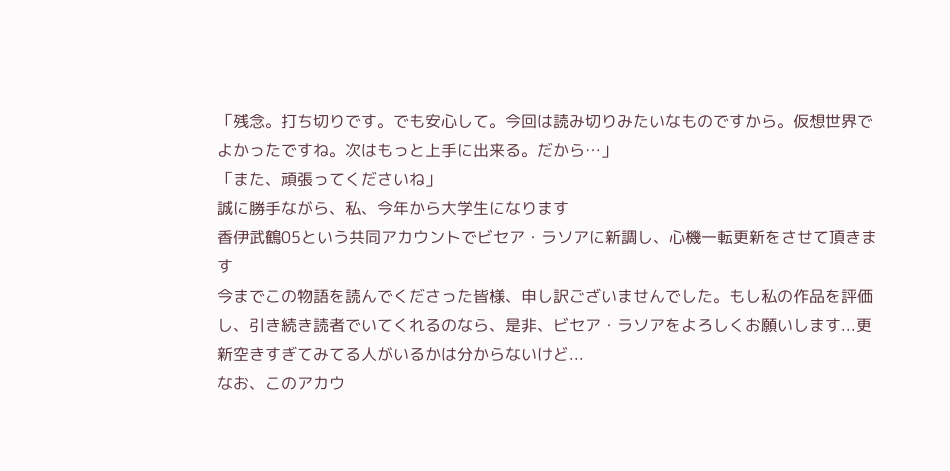「残念。打ち切りです。でも安心して。今回は読み切りみたいなものですから。仮想世界でよかったですね。次はもっと上手に出来る。だから…」
「また、頑張ってくださいね」
誠に勝手ながら、私、今年から大学生になります
香伊武鶴05という共同アカウントでビセア・ラソアに新調し、心機一転更新をさせて頂きます
今までこの物語を読んでくださった皆様、申し訳ございませんでした。もし私の作品を評価し、引き続き読者でいてくれるのなら、是非、ビセア・ラソアをよろしくお願いします...更新空きすぎてみてる人がいるかは分からないけど...
なお、このアカウ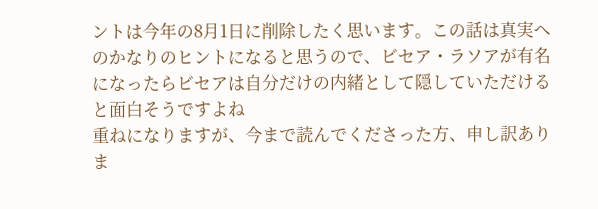ントは今年の8月1日に削除したく思います。この話は真実へのかなりのヒントになると思うので、ビセア・ラソアが有名になったらビセアは自分だけの内緒として隠していただけると面白そうですよね
重ねになりますが、今まで読んでくださった方、申し訳ありま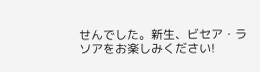せんでした。新生、ビセア・ラソアをお楽しみください!